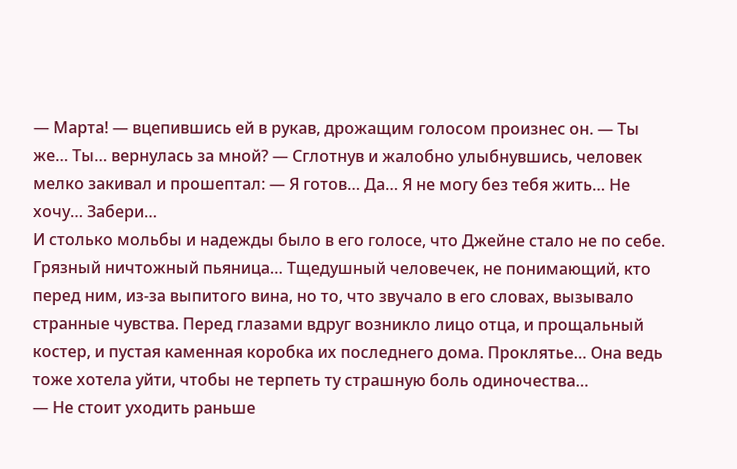— Марта! — вцепившись ей в рукав, дрожащим голосом произнес он. — Ты же… Ты… вернулась за мной? — Сглотнув и жалобно улыбнувшись, человек мелко закивал и прошептал: — Я готов… Да… Я не могу без тебя жить… Не хочу… Забери…
И столько мольбы и надежды было в его голосе, что Джейне стало не по себе. Грязный ничтожный пьяница… Тщедушный человечек, не понимающий, кто перед ним, из-за выпитого вина, но то, что звучало в его словах, вызывало странные чувства. Перед глазами вдруг возникло лицо отца, и прощальный костер, и пустая каменная коробка их последнего дома. Проклятье… Она ведь тоже хотела уйти, чтобы не терпеть ту страшную боль одиночества…
— Не стоит уходить раньше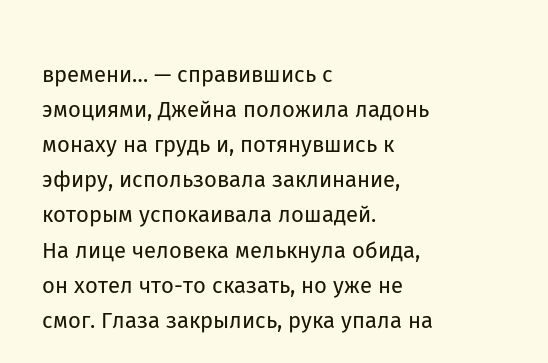времени… — справившись с эмоциями, Джейна положила ладонь монаху на грудь и, потянувшись к эфиру, использовала заклинание, которым успокаивала лошадей.
На лице человека мелькнула обида, он хотел что-то сказать, но уже не смог. Глаза закрылись, рука упала на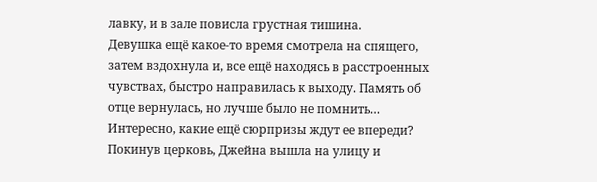лавку, и в зале повисла грустная тишина.
Девушка ещё какое-то время смотрела на спящего, затем вздохнула и, все ещё находясь в расстроенных чувствах, быстро направилась к выходу. Память об отце вернулась, но лучше было не помнить… Интересно, какие ещё сюрпризы ждут ее впереди?
Покинув церковь, Джейна вышла на улицу и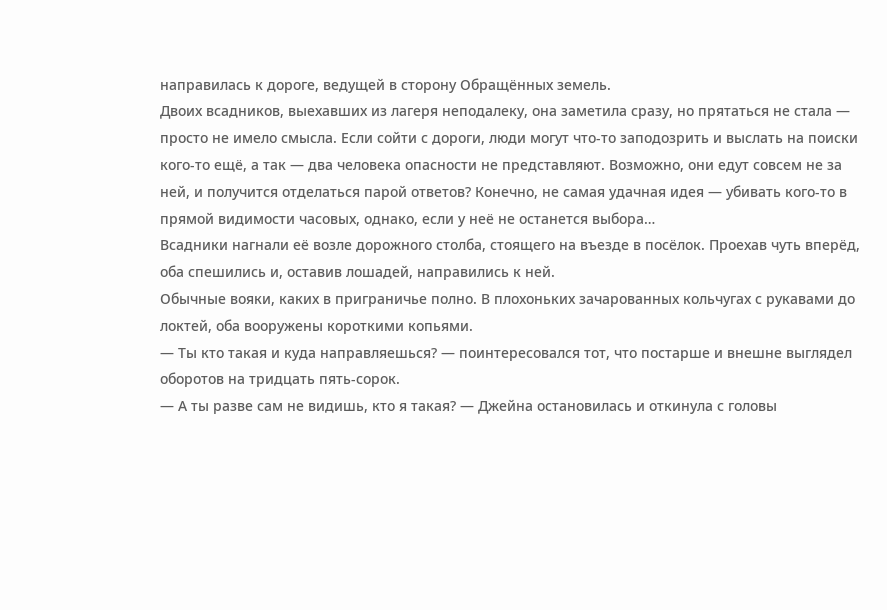направилась к дороге, ведущей в сторону Обращённых земель.
Двоих всадников, выехавших из лагеря неподалеку, она заметила сразу, но прятаться не стала — просто не имело смысла. Если сойти с дороги, люди могут что-то заподозрить и выслать на поиски кого-то ещё, а так — два человека опасности не представляют. Возможно, они едут совсем не за ней, и получится отделаться парой ответов? Конечно, не самая удачная идея — убивать кого-то в прямой видимости часовых, однако, если у неё не останется выбора…
Всадники нагнали её возле дорожного столба, стоящего на въезде в посёлок. Проехав чуть вперёд, оба спешились и, оставив лошадей, направились к ней.
Обычные вояки, каких в приграничье полно. В плохоньких зачарованных кольчугах с рукавами до локтей, оба вооружены короткими копьями.
— Ты кто такая и куда направляешься? — поинтересовался тот, что постарше и внешне выглядел оборотов на тридцать пять-сорок.
— А ты разве сам не видишь, кто я такая? — Джейна остановилась и откинула с головы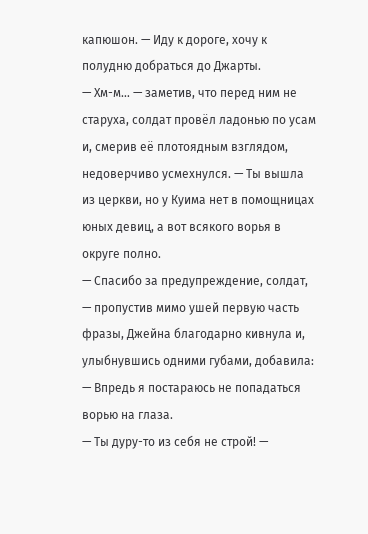капюшон. — Иду к дороге, хочу к полудню добраться до Джарты.
— Хм-м… — заметив, что перед ним не старуха, солдат провёл ладонью по усам и, смерив её плотоядным взглядом, недоверчиво усмехнулся. — Ты вышла из церкви, но у Куима нет в помощницах юных девиц, а вот всякого ворья в округе полно.
— Спасибо за предупреждение, солдат, — пропустив мимо ушей первую часть фразы, Джейна благодарно кивнула и, улыбнувшись одними губами, добавила: — Впредь я постараюсь не попадаться ворью на глаза.
— Ты дуру-то из себя не строй! —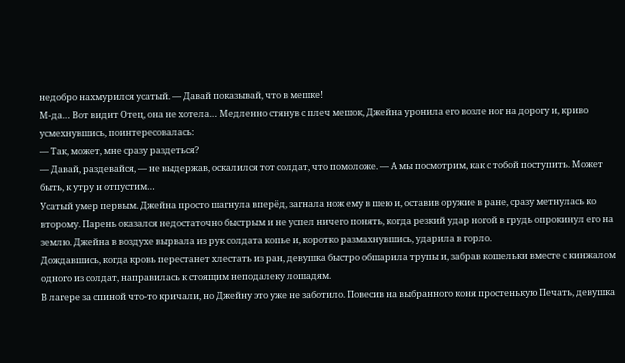недобро нахмурился усатый. — Давай показывай, что в мешке!
М-да… Вот видит Отец, она не хотела… Медленно стянув с плеч мешок, Джейна уронила его возле ног на дорогу и, криво усмехнувшись, поинтересовалась:
— Так, может, мне сразу раздеться?
— Давай, раздевайся, — не выдержав, оскалился тот солдат, что помоложе. — А мы посмотрим, как с тобой поступить. Может быть, к утру и отпустим…
Усатый умер первым. Джейна просто шагнула вперёд, загнала нож ему в шею и, оставив оружие в ране, сразу метнулась ко второму. Парень оказался недостаточно быстрым и не успел ничего понять, когда резкий удар ногой в грудь опрокинул его на землю. Джейна в воздухе вырвала из рук солдата копье и, коротко размахнувшись, ударила в горло.
Дождавшись, когда кровь перестанет хлестать из ран, девушка быстро обшарила трупы и, забрав кошельки вместе с кинжалом одного из солдат, направилась к стоящим неподалеку лошадям.
В лагере за спиной что-то кричали, но Джейну это уже не заботило. Повесив на выбранного коня простенькую Печать, девушка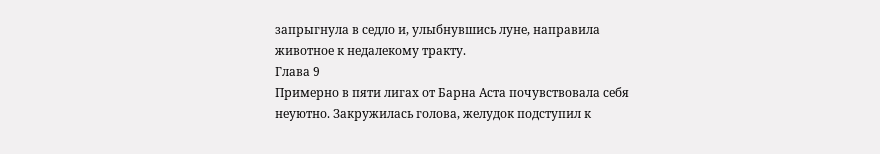запрыгнула в седло и, улыбнувшись луне, направила животное к недалекому тракту.
Глава 9
Примерно в пяти лигах от Барна Аста почувствовала себя неуютно. Закружилась голова, желудок подступил к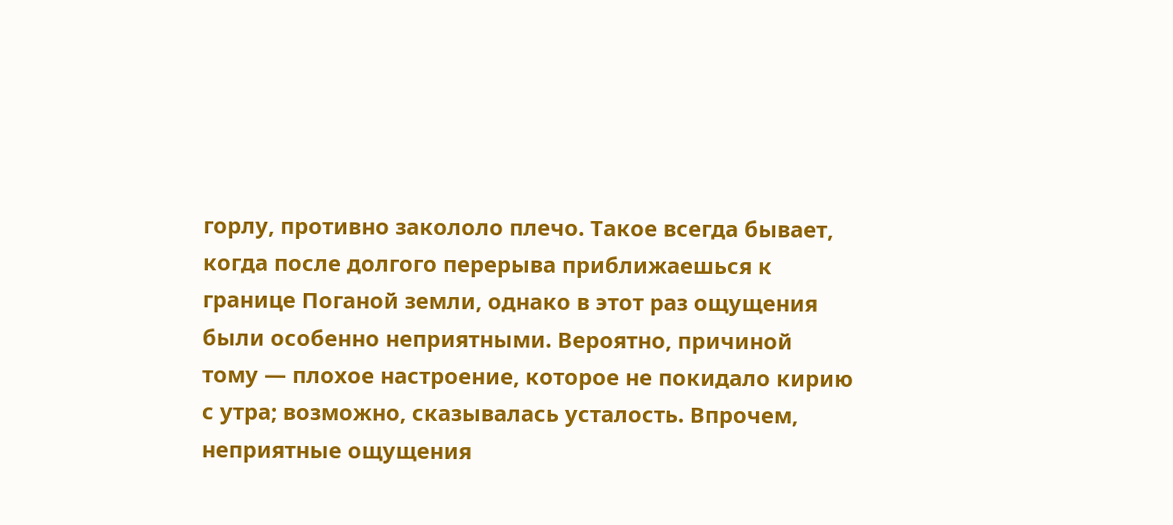горлу, противно закололо плечо. Такое всегда бывает, когда после долгого перерыва приближаешься к границе Поганой земли, однако в этот раз ощущения были особенно неприятными. Вероятно, причиной тому — плохое настроение, которое не покидало кирию с утра; возможно, сказывалась усталость. Впрочем, неприятные ощущения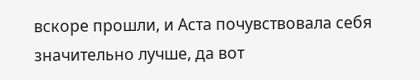вскоре прошли, и Аста почувствовала себя значительно лучше, да вот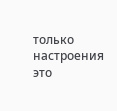только настроения это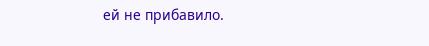ей не прибавило.